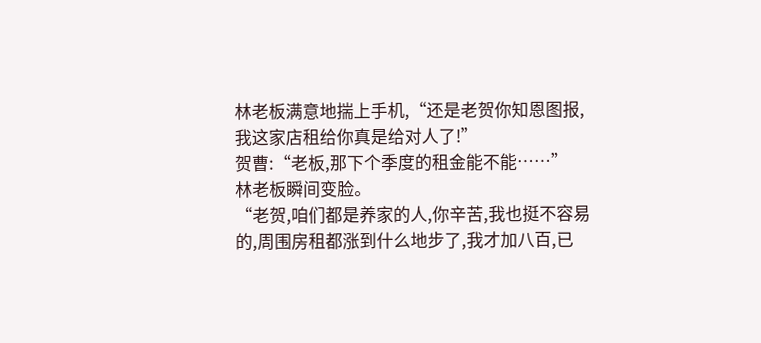林老板满意地揣上手机,“还是老贺你知恩图报,我这家店租给你真是给对人了!”
贺曹:“老板,那下个季度的租金能不能……”
林老板瞬间变脸。
“老贺,咱们都是养家的人,你辛苦,我也挺不容易的,周围房租都涨到什么地步了,我才加八百,已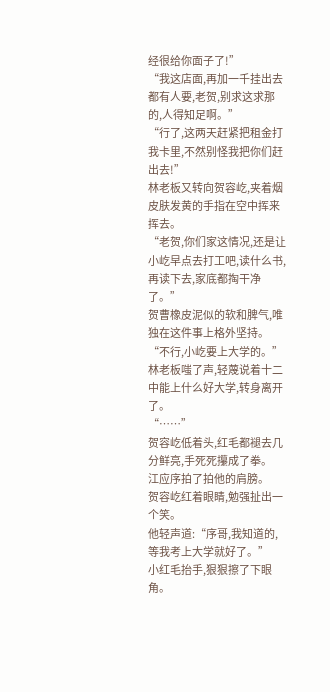经很给你面子了!”
“我这店面,再加一千挂出去都有人要,老贺,别求这求那的,人得知足啊。”
“行了,这两天赶紧把租金打我卡里,不然别怪我把你们赶出去!”
林老板又转向贺容屹,夹着烟皮肤发黄的手指在空中挥来挥去。
“老贺,你们家这情况,还是让小屹早点去打工吧,读什么书,再读下去,家底都掏干净了。”
贺曹橡皮泥似的软和脾气,唯独在这件事上格外坚持。
“不行,小屹要上大学的。”
林老板嗤了声,轻蔑说着十二中能上什么好大学,转身离开了。
“……”
贺容屹低着头,红毛都褪去几分鲜亮,手死死攥成了拳。
江应序拍了拍他的肩膀。
贺容屹红着眼睛,勉强扯出一个笑。
他轻声道:“序哥,我知道的,等我考上大学就好了。”
小红毛抬手,狠狠擦了下眼角。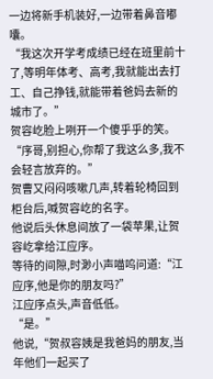一边将新手机装好,一边带着鼻音嘟囔。
“我这次开学考成绩已经在班里前十了,等明年体考、高考,我就能出去打工、自己挣钱,就能带着爸妈去新的城市了。”
贺容屹脸上咧开一个傻乎乎的笑。
“序哥,别担心,你帮了我这么多,我不会轻言放弃的。”
贺曹又闷闷咳嗽几声,转着轮椅回到柜台后,喊贺容屹的名字。
他说后头休息间放了一袋苹果,让贺容屹拿给江应序。
等待的间隙,时渺小声喵呜问道:“江应序,他是你的朋友吗?”
江应序点头,声音低低。
“是。”
他说,“贺叔容姨是我爸妈的朋友,当年他们一起买了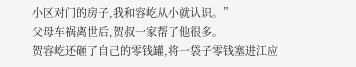小区对门的房子,我和容屹从小就认识。”
父母车祸离世后,贺叔一家帮了他很多。
贺容屹还砸了自己的零钱罐,将一袋子零钱塞进江应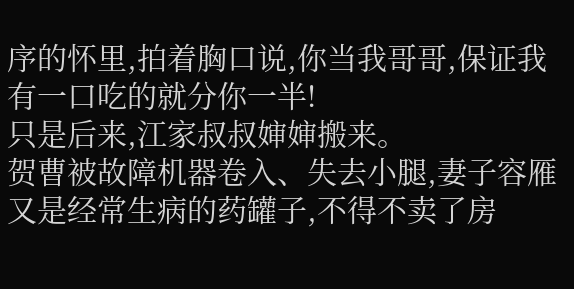序的怀里,拍着胸口说,你当我哥哥,保证我有一口吃的就分你一半!
只是后来,江家叔叔婶婶搬来。
贺曹被故障机器卷入、失去小腿,妻子容雁又是经常生病的药罐子,不得不卖了房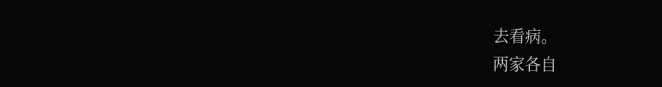去看病。
两家各自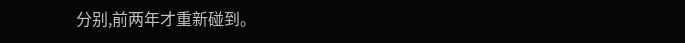分别,前两年才重新碰到。